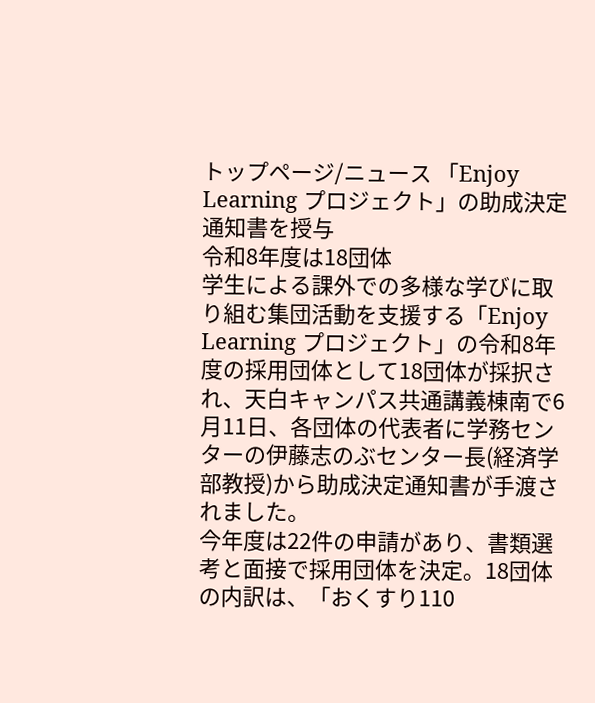トップページ/ニュース 「Enjoy Learning プロジェクト」の助成決定通知書を授与
令和8年度は18団体
学生による課外での多様な学びに取り組む集団活動を支援する「Enjoy Learning プロジェクト」の令和8年度の採用団体として18団体が採択され、天白キャンパス共通講義棟南で6月11日、各団体の代表者に学務センターの伊藤志のぶセンター長(経済学部教授)から助成決定通知書が手渡されました。
今年度は22件の申請があり、書類選考と面接で採用団体を決定。18団体の内訳は、「おくすり110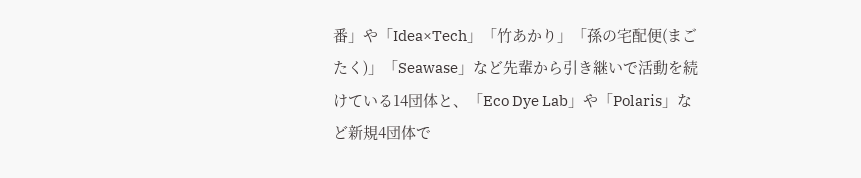番」や「Idea×Tech」「竹あかり」「孫の宅配便(まごたく)」「Seawase」など先輩から引き継いで活動を続けている14団体と、「Eco Dye Lab」や「Polaris」など新規4団体で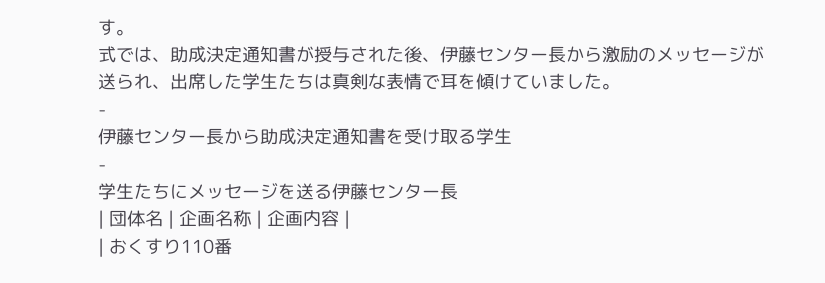す。
式では、助成決定通知書が授与された後、伊藤センター長から激励のメッセージが送られ、出席した学生たちは真剣な表情で耳を傾けていました。
-
伊藤センター長から助成決定通知書を受け取る学生
-
学生たちにメッセージを送る伊藤センター長
| 団体名 | 企画名称 | 企画内容 |
| おくすり110番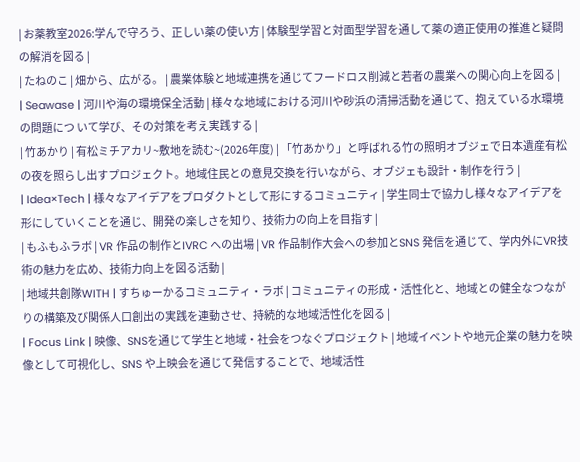| お薬教室2026:学んで守ろう、正しい薬の使い方 | 体験型学習と対面型学習を通して薬の適正使用の推進と疑問の解消を図る |
| たねのこ | 畑から、広がる。 | 農業体験と地域連携を通じてフードロス削減と若者の農業への関心向上を図る |
| Seawase | 河川や海の環境保全活動 | 様々な地域における河川や砂浜の清掃活動を通じて、抱えている水環境の問題につ いて学び、その対策を考え実践する |
| 竹あかり | 有松ミチアカリ~敷地を読む~(2026年度) | 「竹あかり」と呼ばれる竹の照明オブジェで日本遺産有松の夜を照らし出すプロジェクト。地域住民との意見交換を行いながら、オブジェも設計・制作を行う |
| Idea×Tech | 様々なアイデアをプロダクトとして形にするコミュニティ | 学生同士で協力し様々なアイデアを形にしていくことを通じ、開発の楽しさを知り、技術力の向上を目指す |
| もふもふラボ | VR 作品の制作とIVRC への出場 | VR 作品制作大会への参加とSNS 発信を通じて、学内外にVR技術の魅力を広め、技術力向上を図る活動 |
| 地域共創隊WITH | すちゅーかるコミュニティ・ラボ | コミュニティの形成・活性化と、地域との健全なつながりの構築及び関係人口創出の実践を連動させ、持続的な地域活性化を図る |
| Focus Link | 映像、SNSを通じて学生と地域・社会をつなぐプロジェクト | 地域イベントや地元企業の魅力を映像として可視化し、SNS や上映会を通じて発信することで、地域活性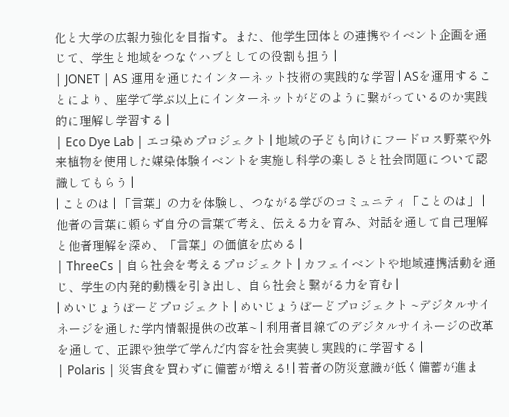化と大学の広報力強化を目指す。また、他学生団体との連携やイベント企画を通じて、学生と地域をつなぐハブとしての役割も担う |
| JONET | AS 運用を通じたインターネット技術の実践的な学習 | ASを運用することにより、座学で学ぶ以上にインターネットがどのように繋がっているのか実践的に理解し学習する |
| Eco Dye Lab | エコ染めプロジェクト | 地域の子ども向けにフードロス野菜や外来植物を使用した媒染体験イベントを実施し科学の楽しさと社会問題について認識してもらう |
| ことのは | 「言葉」の力を体験し、つながる学びのコミュニティ「ことのは」 | 他者の言葉に頼らず自分の言葉で考え、伝える力を育み、対話を通して自己理解と他者理解を深め、「言葉」の価値を広める |
| ThreeCs | 自ら社会を考えるプロジェクト | カフェイベントや地域連携活動を通じ、学生の内発的動機を引き出し、自ら社会と繋がる力を育む |
| めいじょうぼーどプロジェクト | めいじょうぼーどプロジェクト ~デジタルサイネージを通した学内情報提供の改革~ | 利用者目線でのデジタルサイネージの改革を通して、正課や独学で学んだ内容を社会実装し実践的に学習する |
| Polaris | 災害食を買わずに備蓄が増える! | 若者の防災意識が低く備蓄が進ま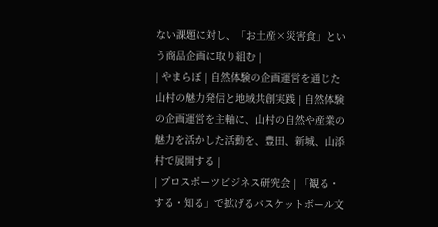ない課題に対し、「お土産×災害食」という商品企画に取り組む |
| やまらぼ | 自然体験の企画運営を通じた山村の魅力発信と地域共創実践 | 自然体験の企画運営を主軸に、山村の自然や産業の魅力を活かした活動を、豊田、新城、山添村で展開する |
| プロスポーツビジネス研究会 | 「観る・する・知る」で拡げるバスケットボール文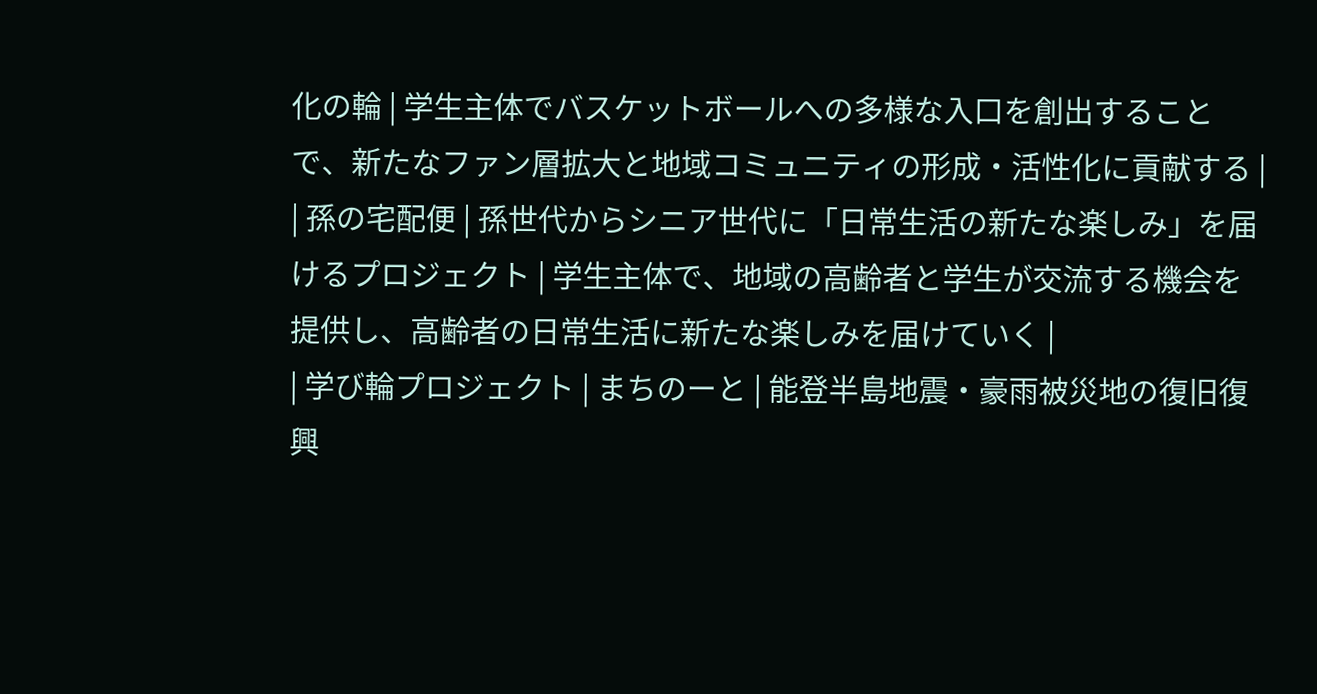化の輪 | 学生主体でバスケットボールへの多様な入口を創出することで、新たなファン層拡大と地域コミュニティの形成・活性化に貢献する |
| 孫の宅配便 | 孫世代からシニア世代に「日常生活の新たな楽しみ」を届けるプロジェクト | 学生主体で、地域の高齢者と学生が交流する機会を提供し、高齢者の日常生活に新たな楽しみを届けていく |
| 学び輪プロジェクト | まちのーと | 能登半島地震・豪雨被災地の復旧復興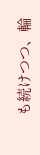も続けつつ、輪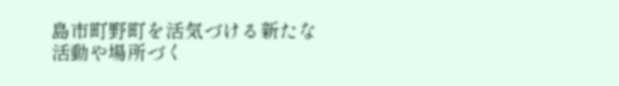島市町野町を活気づける新たな活動や場所づく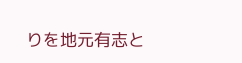りを地元有志と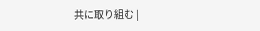共に取り組む |